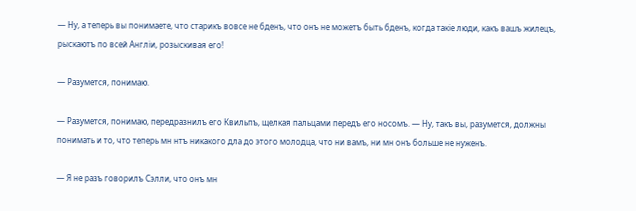— Ну, а теперь вы понимаете, что старикъ вовсе не бденъ, что онъ не можетъ быть бденъ, когда такіе люди, какъ вашъ жилецъ, рыскаютъ по всей Англіи, розыскивая его!

— Разумется, понимаю.

— Разумется, понимаю, передразнилъ его Квильпъ, щелкая пальцами передъ его носомъ. — Ну, такъ вы, разумется, должны понимать и то, что теперь мн нтъ никакого дла до этого молодца, что ни вамъ, ни мн онъ больше не нуженъ.

— Я не разъ говорилъ Сэлли, что онъ мн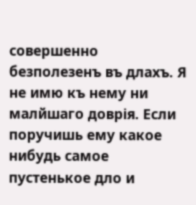совершенно безполезенъ въ длахъ. Я не имю къ нему ни малйшаго доврія. Если поручишь ему какое нибудь самое пустенькое дло и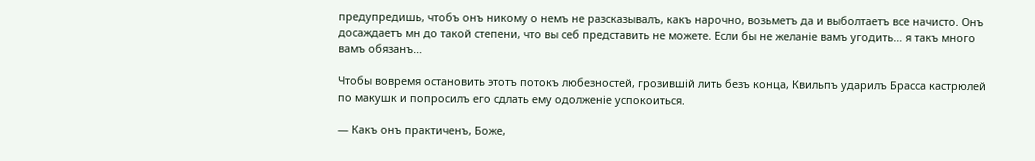предупредишь, чтобъ онъ никому о немъ не разсказывалъ, какъ нарочно, возьметъ да и выболтаетъ все начисто. Онъ досаждаетъ мн до такой степени, что вы себ представить не можете. Если бы не желаніе вамъ угодить… я такъ много вамъ обязанъ…

Чтобы вовремя остановить этотъ потокъ любезностей, грозившій лить безъ конца, Квильпъ ударилъ Брасса кастрюлей по макушк и попросилъ его сдлать ему одолженіе успокоиться.

— Какъ онъ практиченъ, Боже,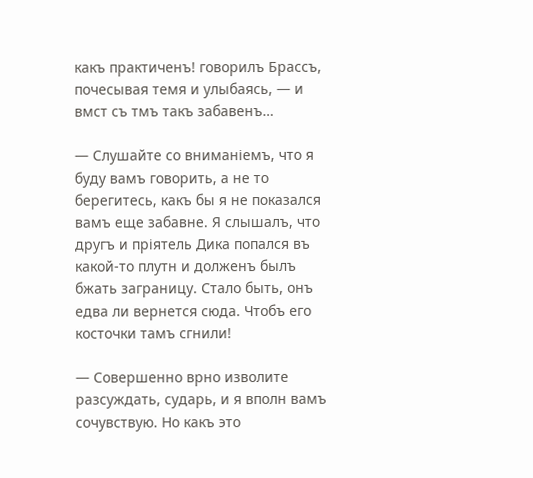какъ практиченъ! говорилъ Брассъ, почесывая темя и улыбаясь, — и вмст съ тмъ такъ забавенъ…

— Слушайте со вниманіемъ, что я буду вамъ говорить, а не то берегитесь, какъ бы я не показался вамъ еще забавне. Я слышалъ, что другъ и пріятель Дика попался въ какой-то плутн и долженъ былъ бжать заграницу. Стало быть, онъ едва ли вернется сюда. Чтобъ его косточки тамъ сгнили!

— Совершенно врно изволите разсуждать, сударь, и я вполн вамъ сочувствую. Но какъ это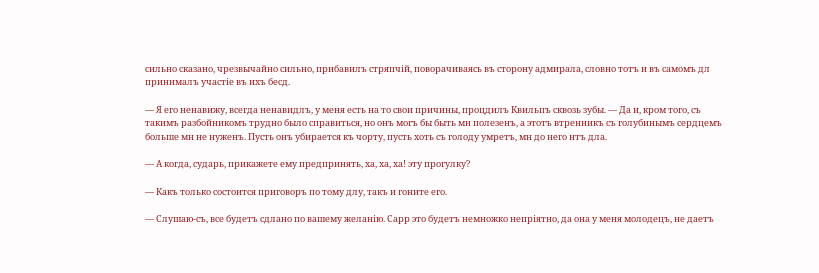сильно сказано, чрезвычайно сильно, прибавилъ стряпчій, поворачиваясь въ сторону адмирала, словно тотъ и въ самомъ дл принималъ участіе въ ихъ бесд.

— Я его ненавижу, всегда ненавидлъ, у меня есть на то свои причины, процдилъ Квильпъ сквозь зубы. — Да и, кром того, съ такимъ разбойникомъ трудно было справиться, но онъ могъ бы быть мн полезенъ, а этотъ втренникъ съ голубинымъ сердцемъ больше мн не нуженъ. Пусть онъ убирается къ чорту, пусть хоть съ голоду умретъ, мн до него нтъ дла.

— А когда, сударь, прикажете ему предпринять, ха, ха, ха! эту прогулку?

— Какъ только состоится приговоръ по тому длу, такъ и гоните его.

— Слушаю-съ, все будетъ сдлано по вашему желанію. Сарр это будетъ немножко непріятно, да она у меня молодецъ, не даетъ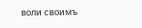воли своимъ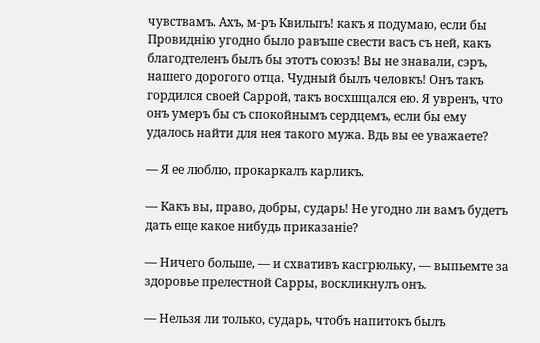чувствамъ. Ахъ, м-ръ Квильпъ! какъ я подумаю, если бы Провиднію угодно было равъше свести васъ съ ней, какъ благодтеленъ былъ бы этотъ союзъ! Вы не знавали, сэръ, нашего дорогого отца. Чудный былъ человкъ! Онъ такъ гордился своей Саррой, такъ восхшцался ею. Я увренъ, что онъ умеръ бы съ спокойнымъ сердцемъ, если бы ему удалось найти для нея такого мужа. Вдь вы ее уважаете?

— Я ее люблю, прокаркалъ карликъ.

— Какъ вы, право, добры, сударь! Не угодно ли вамъ будетъ дать еще какое нибудь приказаніе?

— Ничего больше, — и схвативъ касгрюльку, — выпьемте за здоровье прелестной Сарры, воскликнулъ онъ.

— Нельзя ли только, сударь, чтобъ напитокъ былъ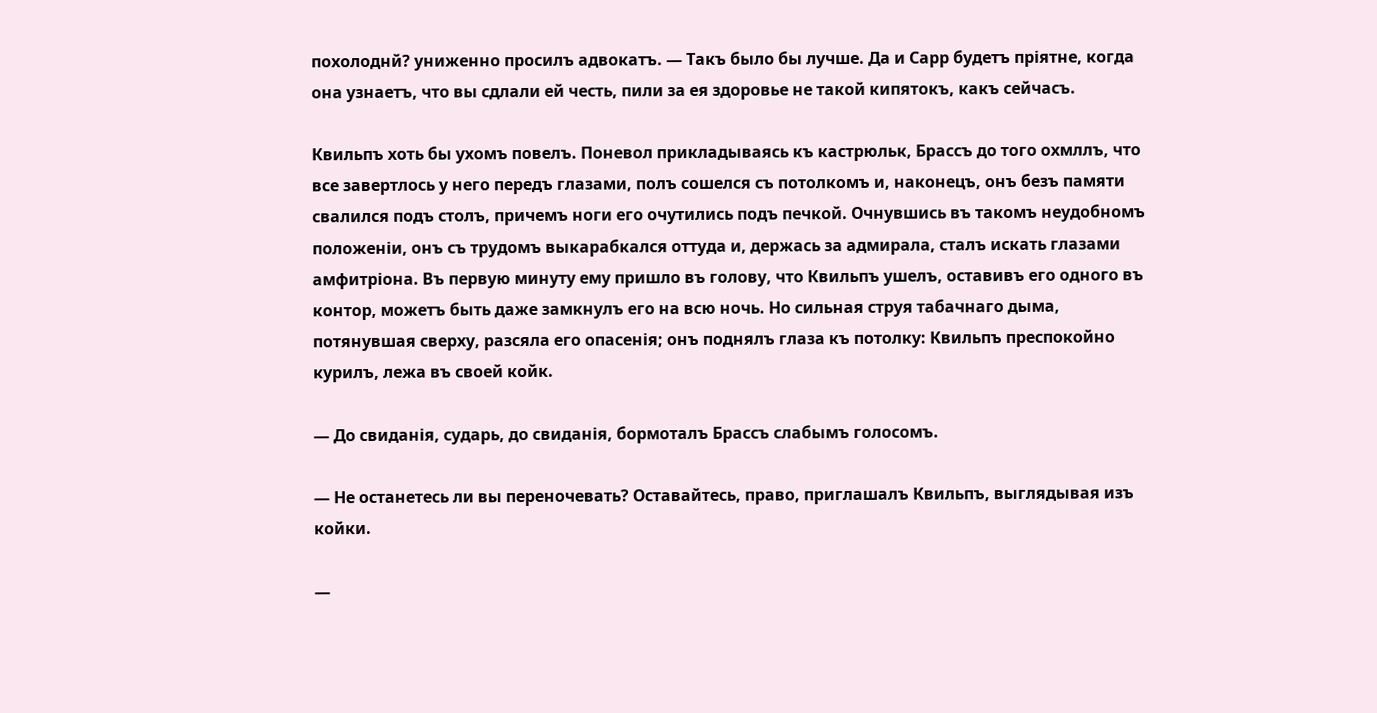похолоднй? униженно просилъ адвокатъ. — Такъ было бы лучше. Да и Сарр будетъ пріятне, когда она узнаетъ, что вы сдлали ей честь, пили за ея здоровье не такой кипятокъ, какъ сейчасъ.

Квильпъ хоть бы ухомъ повелъ. Поневол прикладываясь къ кастрюльк, Брассъ до того охмллъ, что все завертлось у него передъ глазами, полъ сошелся съ потолкомъ и, наконецъ, онъ безъ памяти свалился подъ столъ, причемъ ноги его очутились подъ печкой. Очнувшись въ такомъ неудобномъ положеніи, онъ съ трудомъ выкарабкался оттуда и, держась за адмирала, сталъ искать глазами амфитріона. Въ первую минуту ему пришло въ голову, что Квильпъ ушелъ, оставивъ его одного въ контор, можетъ быть даже замкнулъ его на всю ночь. Но сильная струя табачнаго дыма, потянувшая сверху, разсяла его опасенія; онъ поднялъ глаза къ потолку: Квильпъ преспокойно курилъ, лежа въ своей койк.

— До свиданія, сударь, до свиданія, бормоталъ Брассъ слабымъ голосомъ.

— Не останетесь ли вы переночевать? Оставайтесь, право, приглашалъ Квильпъ, выглядывая изъ койки.

—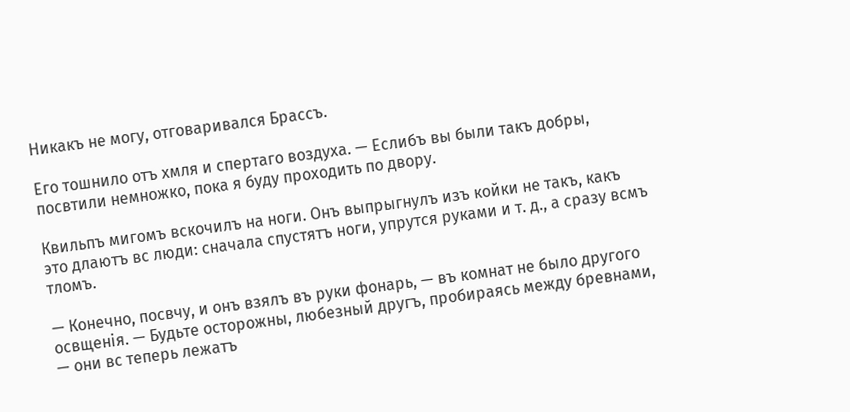Никакъ не могу, отговаривался Брассъ.

Его тошнило отъ хмля и спертаго воздуха. — Еслибъ вы были такъ добры, посвтили немножко, пока я буду проходить по двору.

Квильпъ мигомъ вскочилъ на ноги. Онъ выпрыгнулъ изъ койки не такъ, какъ это длаютъ вс люди: сначала спустятъ ноги, упрутся руками и т. д., а сразу всмъ тломъ.

— Конечно, посвчу, и онъ взялъ въ руки фонарь, — въ комнат не было другого освщенія. — Будьте осторожны, любезный другъ, пробираясь между бревнами, — они вс теперь лежатъ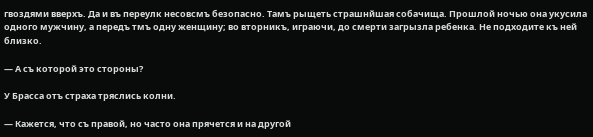гвоздями вверхъ. Да и въ переулк несовсмъ безопасно. Тамъ рыщеть страшнйшая собачища. Прошлой ночью она укусила одного мужчину, а передъ тмъ одну женщину; во вторникъ, играючи, до смерти загрызла ребенка. Не подходите къ ней близко.

— А съ которой это стороны?

У Брасса отъ страха тряслись колни.

— Кажется, что съ правой, но часто она прячется и на другой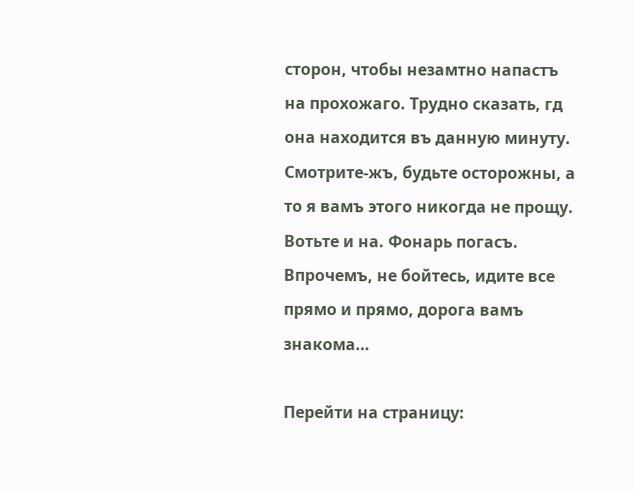сторон, чтобы незамтно напастъ на прохожаго. Трудно сказать, гд она находится въ данную минуту. Смотрите-жъ, будьте осторожны, а то я вамъ этого никогда не прощу. Вотьте и на. Фонарь погасъ. Впрочемъ, не бойтесь, идите все прямо и прямо, дорога вамъ знакома…

Перейти на страницу: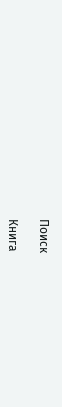Поиск

Книга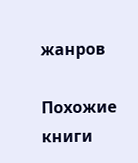жанров

Похожие книги